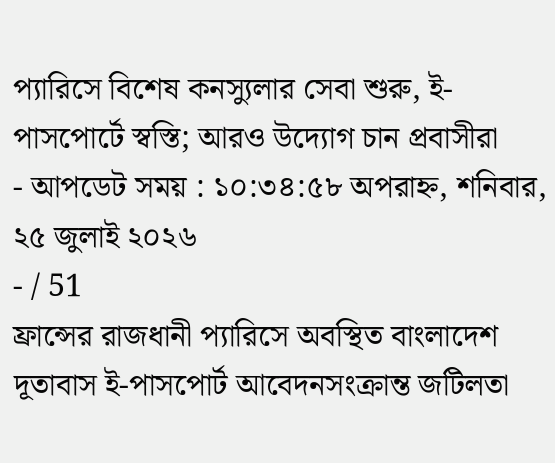প্যারিসে বিশেষ কনস্যুলার সেবা শুরু, ই-পাসপোর্টে স্বস্তি; আরও উদ্যোগ চান প্রবাসীরা
- আপডেট সময় : ১০:৩৪:৫৮ অপরাহ্ন, শনিবার, ২৫ জুলাই ২০২৬
- / 51
ফ্রান্সের রাজধানী প্যারিসে অবস্থিত বাংলাদেশ দূতাবাস ই-পাসপোর্ট আবেদনসংক্রান্ত জটিলতা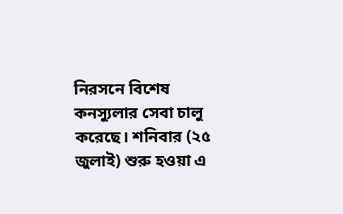নিরসনে বিশেষ কনস্যুলার সেবা চালু করেছে। শনিবার (২৫ জুলাই) শুরু হওয়া এ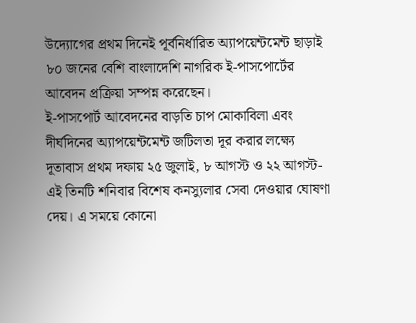উদ্যোগের প্রথম দিনেই পূর্বনির্ধারিত অ্যাপয়েন্টমেন্ট ছাড়াই ৮০ জনের বেশি বাংলাদেশি নাগরিক ই-পাসপোর্টের আবেদন প্রক্রিয়া সম্পন্ন করেছেন।
ই-পাসপোর্ট আবেদনের বাড়তি চাপ মোকাবিলা এবং দীর্ঘদিনের অ্যাপয়েন্টমেন্ট জটিলতা দূর করার লক্ষ্যে দূতাবাস প্রথম দফায় ২৫ জুলাই, ৮ আগস্ট ও ২২ আগস্ট-এই তিনটি শনিবার বিশেষ কনস্যুলার সেবা দেওয়ার ঘোষণা দেয়। এ সময়ে কোনো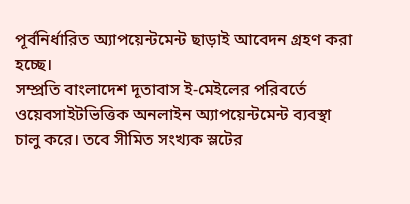পূর্বনির্ধারিত অ্যাপয়েন্টমেন্ট ছাড়াই আবেদন গ্রহণ করা হচ্ছে।
সম্প্রতি বাংলাদেশ দূতাবাস ই-মেইলের পরিবর্তে ওয়েবসাইটভিত্তিক অনলাইন অ্যাপয়েন্টমেন্ট ব্যবস্থা চালু করে। তবে সীমিত সংখ্যক স্লটের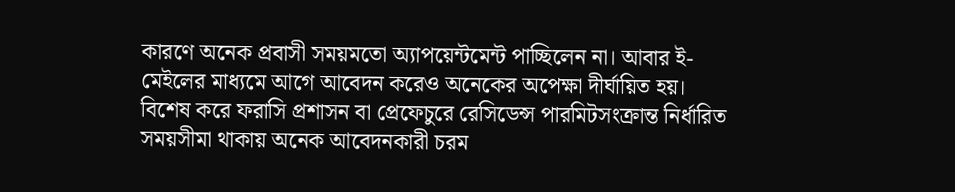কারণে অনেক প্রবাসী সময়মতো অ্যাপয়েন্টমেন্ট পাচ্ছিলেন না। আবার ই-মেইলের মাধ্যমে আগে আবেদন করেও অনেকের অপেক্ষা দীর্ঘায়িত হয়। বিশেষ করে ফরাসি প্রশাসন বা প্রেফেচুরে রেসিডেন্স পারমিটসংক্রান্ত নির্ধারিত সময়সীমা থাকায় অনেক আবেদনকারী চরম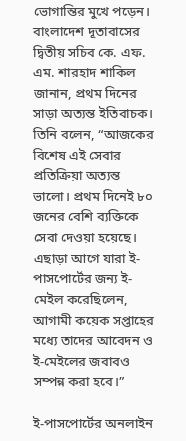ভোগান্তির মুখে পড়েন।
বাংলাদেশ দূতাবাসের দ্বিতীয় সচিব কে. এফ. এম. শারহাদ শাকিল জানান, প্রথম দিনের সাড়া অত্যন্ত ইতিবাচক। তিনি বলেন, “আজকের বিশেষ এই সেবার প্রতিক্রিয়া অত্যন্ত ভালো। প্রথম দিনেই ৮০ জনের বেশি ব্যক্তিকে সেবা দেওয়া হয়েছে। এছাড়া আগে যারা ই-পাসপোর্টের জন্য ই-মেইল করেছিলেন, আগামী কয়েক সপ্তাহের মধ্যে তাদের আবেদন ও ই-মেইলের জবাবও সম্পন্ন করা হবে।”

ই-পাসপোর্টের অনলাইন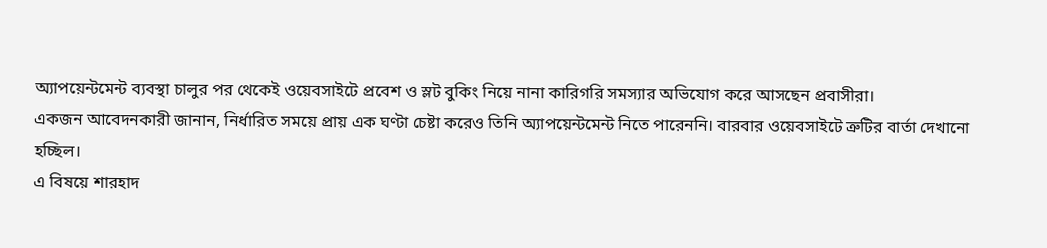অ্যাপয়েন্টমেন্ট ব্যবস্থা চালুর পর থেকেই ওয়েবসাইটে প্রবেশ ও স্লট বুকিং নিয়ে নানা কারিগরি সমস্যার অভিযোগ করে আসছেন প্রবাসীরা।
একজন আবেদনকারী জানান, নির্ধারিত সময়ে প্রায় এক ঘণ্টা চেষ্টা করেও তিনি অ্যাপয়েন্টমেন্ট নিতে পারেননি। বারবার ওয়েবসাইটে ত্রুটির বার্তা দেখানো হচ্ছিল।
এ বিষয়ে শারহাদ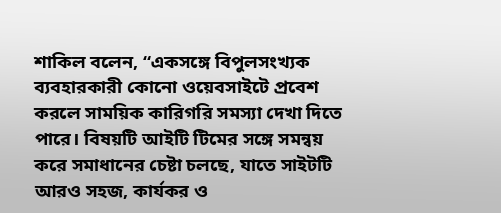শাকিল বলেন, “একসঙ্গে বিপুলসংখ্যক ব্যবহারকারী কোনো ওয়েবসাইটে প্রবেশ করলে সাময়িক কারিগরি সমস্যা দেখা দিতে পারে। বিষয়টি আইটি টিমের সঙ্গে সমন্বয় করে সমাধানের চেষ্টা চলছে, যাতে সাইটটি আরও সহজ, কার্যকর ও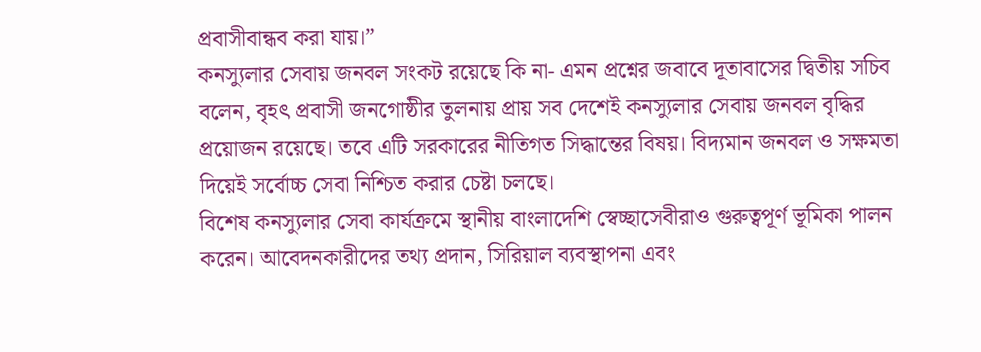প্রবাসীবান্ধব করা যায়।”
কনস্যুলার সেবায় জনবল সংকট রয়েছে কি না- এমন প্রশ্নের জবাবে দূতাবাসের দ্বিতীয় সচিব বলেন, বৃহৎ প্রবাসী জনগোষ্ঠীর তুলনায় প্রায় সব দেশেই কনস্যুলার সেবায় জনবল বৃদ্ধির প্রয়োজন রয়েছে। তবে এটি সরকারের নীতিগত সিদ্ধান্তের বিষয়। বিদ্যমান জনবল ও সক্ষমতা দিয়েই সর্বোচ্চ সেবা নিশ্চিত করার চেষ্টা চলছে।
বিশেষ কনস্যুলার সেবা কার্যক্রমে স্থানীয় বাংলাদেশি স্বেচ্ছাসেবীরাও গুরুত্বপূর্ণ ভূমিকা পালন করেন। আবেদনকারীদের তথ্য প্রদান, সিরিয়াল ব্যবস্থাপনা এবং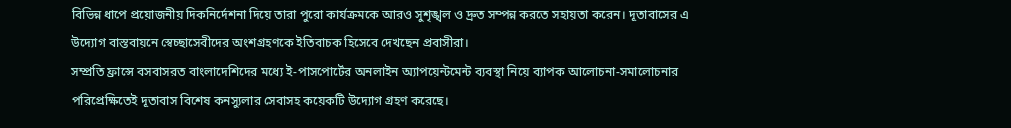বিভিন্ন ধাপে প্রয়োজনীয় দিকনির্দেশনা দিয়ে তারা পুরো কার্যক্রমকে আরও সুশৃঙ্খল ও দ্রুত সম্পন্ন করতে সহায়তা করেন। দূতাবাসের এ উদ্যোগ বাস্তবায়নে স্বেচ্ছাসেবীদের অংশগ্রহণকে ইতিবাচক হিসেবে দেখছেন প্রবাসীরা।
সম্প্রতি ফ্রান্সে বসবাসরত বাংলাদেশিদের মধ্যে ই-পাসপোর্টের অনলাইন অ্যাপয়েন্টমেন্ট ব্যবস্থা নিয়ে ব্যাপক আলোচনা-সমালোচনার পরিপ্রেক্ষিতেই দূতাবাস বিশেষ কনস্যুলার সেবাসহ কয়েকটি উদ্যোগ গ্রহণ করেছে।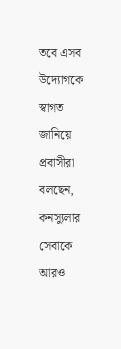তবে এসব উদ্যোগকে স্বাগত জানিয়ে প্রবাসীরা বলছেন, কনস্যুলার সেবাকে আরও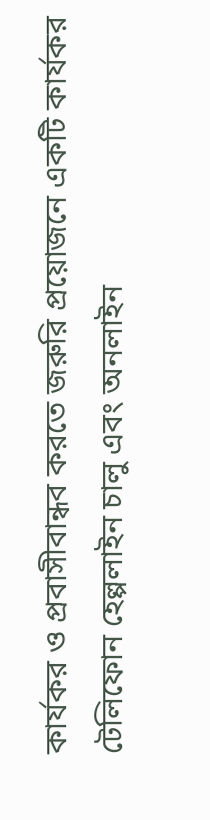কার্যকর ও প্রবাসীবান্ধব করতে জরুরি প্রয়োজনে একটি কার্যকর টেলিফোন হেল্পলাইন চালু এবং অনলাইন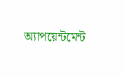অ্যাপয়েন্টমেন্ট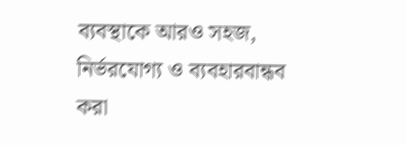ব্যবস্থাকে আরও সহজ, নির্ভরযোগ্য ও ব্যবহারবান্ধব করা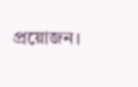প্রয়োজন।